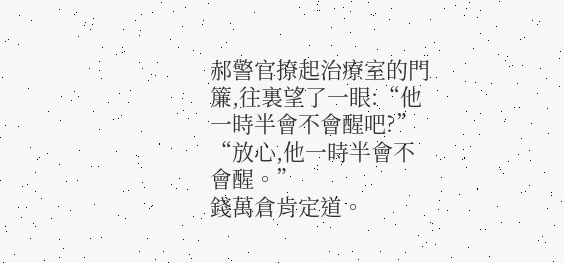郝警官撩起治療室的門簾,往裏望了一眼:“他一時半會不會醒吧?”
“放心,他一時半會不會醒。”
錢萬倉肯定道。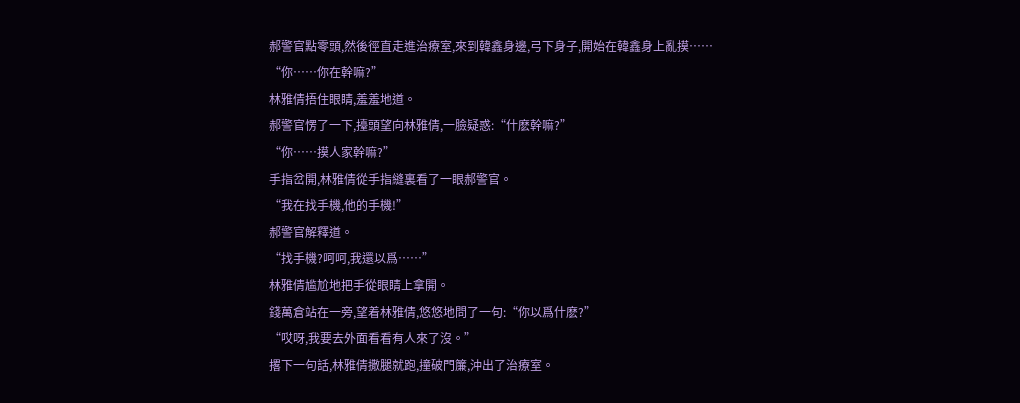郝警官點零頭,然後徑直走進治療室,來到韓鑫身邊,弓下身子,開始在韓鑫身上亂摸……
“你……你在幹嘛?”
林雅倩捂住眼睛,羞羞地道。
郝警官愣了一下,擡頭望向林雅倩,一臉疑惑:“什麽幹嘛?”
“你……摸人家幹嘛?”
手指岔開,林雅倩從手指縫裏看了一眼郝警官。
“我在找手機,他的手機!”
郝警官解釋道。
“找手機?呵呵,我還以爲……”
林雅倩尴尬地把手從眼睛上拿開。
錢萬倉站在一旁,望着林雅倩,悠悠地問了一句:“你以爲什麽?”
“哎呀,我要去外面看看有人來了沒。”
撂下一句話,林雅倩撒腿就跑,撞破門簾,沖出了治療室。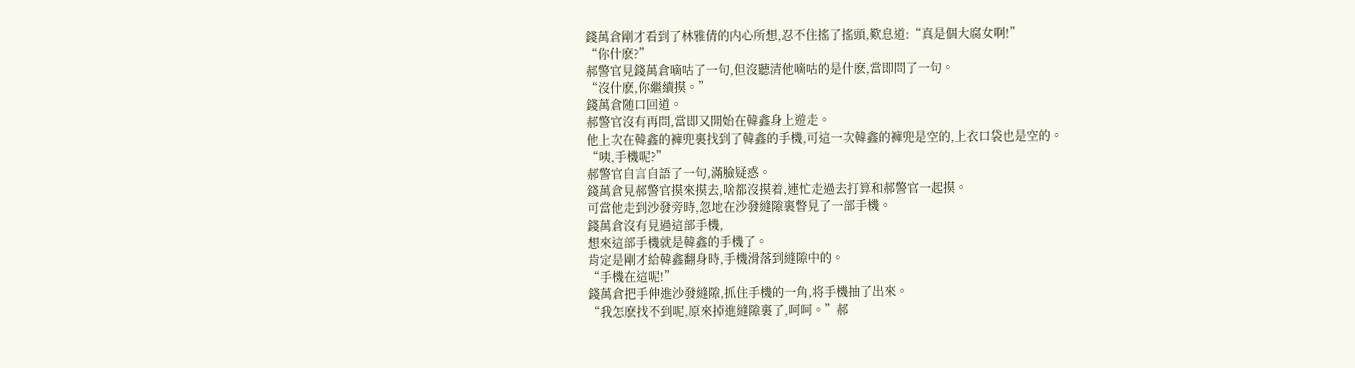錢萬倉剛才看到了林雅倩的内心所想,忍不住搖了搖頭,歎息道:“真是個大腐女啊!”
“你什麽?”
郝警官見錢萬倉嘀咕了一句,但沒聽清他嘀咕的是什麽,當即問了一句。
“沒什麽,你繼續摸。”
錢萬倉随口回道。
郝警官沒有再問,當即又開始在韓鑫身上遊走。
他上次在韓鑫的褲兜裏找到了韓鑫的手機,可這一次韓鑫的褲兜是空的,上衣口袋也是空的。
“咦,手機呢?”
郝警官自言自語了一句,滿臉疑惑。
錢萬倉見郝警官摸來摸去,啥都沒摸着,連忙走過去打算和郝警官一起摸。
可當他走到沙發旁時,忽地在沙發縫隙裏瞥見了一部手機。
錢萬倉沒有見過這部手機,
想來這部手機就是韓鑫的手機了。
肯定是剛才給韓鑫翻身時,手機滑落到縫隙中的。
“手機在這呢!”
錢萬倉把手伸進沙發縫隙,抓住手機的一角,将手機抽了出來。
“我怎麽找不到呢,原來掉進縫隙裏了,呵呵。”郝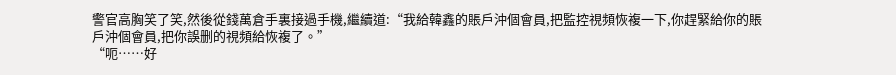警官高胸笑了笑,然後從錢萬倉手裏接過手機,繼續道:“我給韓鑫的賬戶沖個會員,把監控視頻恢複一下,你趕緊給你的賬戶沖個會員,把你誤删的視頻給恢複了。”
“呃……好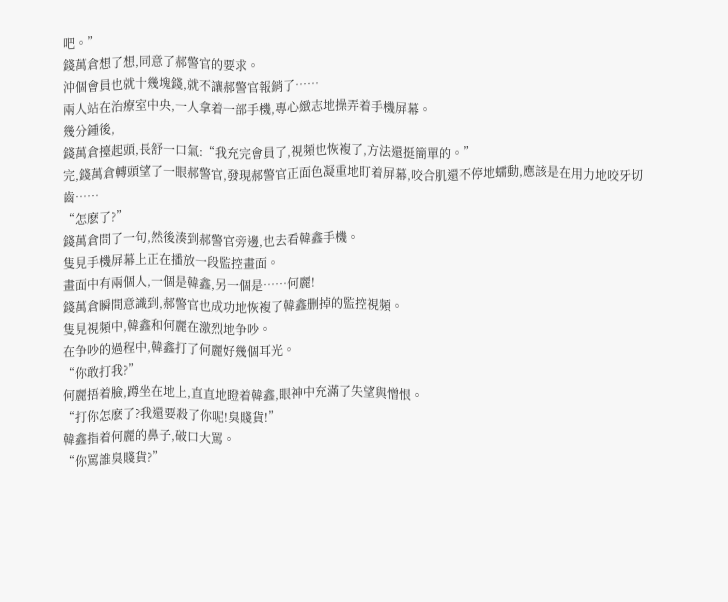吧。”
錢萬倉想了想,同意了郝警官的要求。
沖個會員也就十幾塊錢,就不讓郝警官報銷了……
兩人站在治療室中央,一人拿着一部手機,專心緻志地操弄着手機屏幕。
幾分鍾後,
錢萬倉擡起頭,長舒一口氣:“我充完會員了,視頻也恢複了,方法還挺簡單的。”
完,錢萬倉轉頭望了一眼郝警官,發現郝警官正面色凝重地盯着屏幕,咬合肌還不停地蠕動,應該是在用力地咬牙切齒……
“怎麽了?”
錢萬倉問了一句,然後湊到郝警官旁邊,也去看韓鑫手機。
隻見手機屏幕上正在播放一段監控畫面。
畫面中有兩個人,一個是韓鑫,另一個是……何麗!
錢萬倉瞬間意識到,郝警官也成功地恢複了韓鑫删掉的監控視頻。
隻見視頻中,韓鑫和何麗在激烈地争吵。
在争吵的過程中,韓鑫打了何麗好幾個耳光。
“你敢打我?”
何麗捂着臉,蹲坐在地上,直直地瞪着韓鑫,眼神中充滿了失望與憎恨。
“打你怎麽了?我還要殺了你呢!臭賤貨!”
韓鑫指着何麗的鼻子,破口大罵。
“你罵誰臭賤貨?”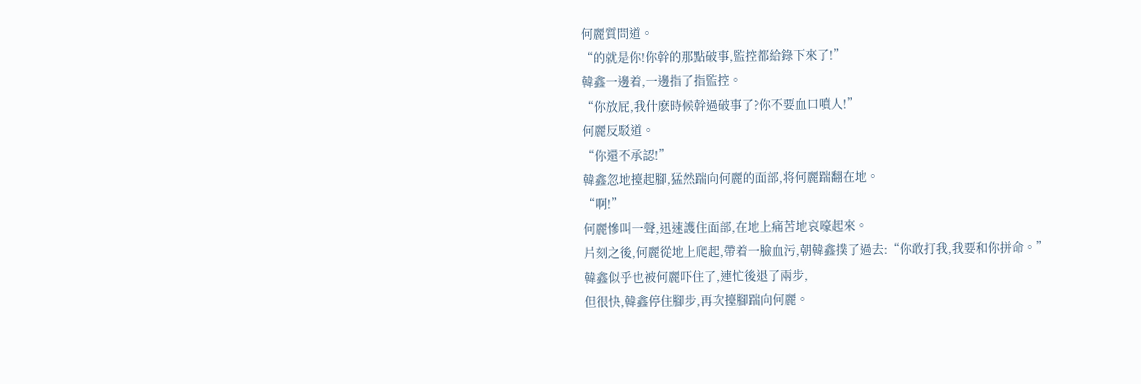何麗質問道。
“的就是你!你幹的那點破事,監控都給錄下來了!”
韓鑫一邊着,一邊指了指監控。
“你放屁,我什麽時候幹過破事了?你不要血口噴人!”
何麗反駁道。
“你還不承認!”
韓鑫忽地擡起腳,猛然踹向何麗的面部,将何麗踹翻在地。
“啊!”
何麗慘叫一聲,迅速護住面部,在地上痛苦地哀嚎起來。
片刻之後,何麗從地上爬起,帶着一臉血污,朝韓鑫撲了過去:“你敢打我,我要和你拼命。”
韓鑫似乎也被何麗吓住了,連忙後退了兩步,
但很快,韓鑫停住腳步,再次擡腳踹向何麗。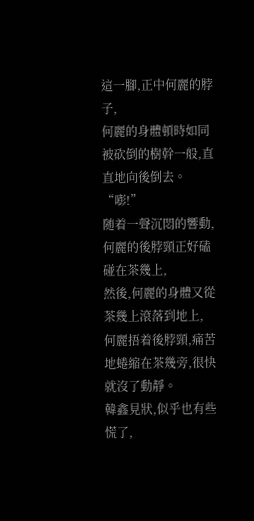這一腳,正中何麗的脖子,
何麗的身體頓時如同被砍倒的樹幹一般,直直地向後倒去。
“嘭!”
随着一聲沉悶的響動,何麗的後脖頸正好磕碰在茶幾上,
然後,何麗的身體又從茶幾上滾落到地上,
何麗捂着後脖頸,痛苦地蜷縮在茶幾旁,很快就沒了動靜。
韓鑫見狀,似乎也有些慌了,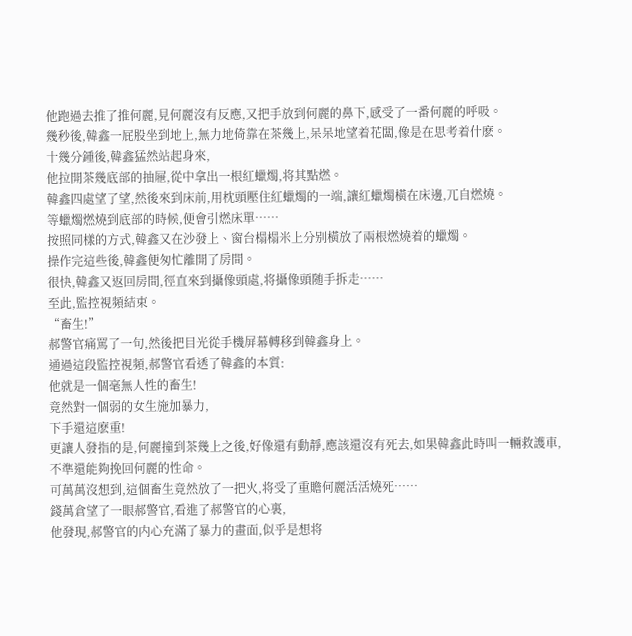他跑過去推了推何麗,見何麗沒有反應,又把手放到何麗的鼻下,感受了一番何麗的呼吸。
幾秒後,韓鑫一屁股坐到地上,無力地倚靠在茶幾上,呆呆地望着花闆,像是在思考着什麽。
十幾分鍾後,韓鑫猛然站起身來,
他拉開茶幾底部的抽屜,從中拿出一根紅蠟燭,将其點燃。
韓鑫四處望了望,然後來到床前,用枕頭壓住紅蠟燭的一端,讓紅蠟燭橫在床邊,兀自燃燒。
等蠟燭燃燒到底部的時候,便會引燃床單……
按照同樣的方式,韓鑫又在沙發上、窗台榻榻米上分别橫放了兩根燃燒着的蠟燭。
操作完這些後,韓鑫便匆忙離開了房間。
很快,韓鑫又返回房間,徑直來到攝像頭處,将攝像頭随手拆走……
至此,監控視頻結束。
“畜生!”
郝警官痛罵了一句,然後把目光從手機屏幕轉移到韓鑫身上。
通過這段監控視頻,郝警官看透了韓鑫的本質:
他就是一個毫無人性的畜生!
竟然對一個弱的女生施加暴力,
下手還這麽重!
更讓人發指的是,何麗撞到茶幾上之後,好像還有動靜,應該還沒有死去,如果韓鑫此時叫一輛救護車,不準還能夠挽回何麗的性命。
可萬萬沒想到,這個畜生竟然放了一把火,将受了重贍何麗活活燒死……
錢萬倉望了一眼郝警官,看進了郝警官的心裏,
他發現,郝警官的内心充滿了暴力的畫面,似乎是想将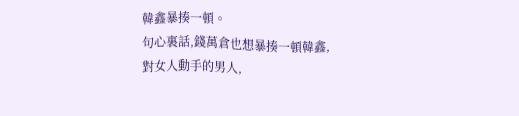韓鑫暴揍一頓。
句心裏話,錢萬倉也想暴揍一頓韓鑫,
對女人動手的男人,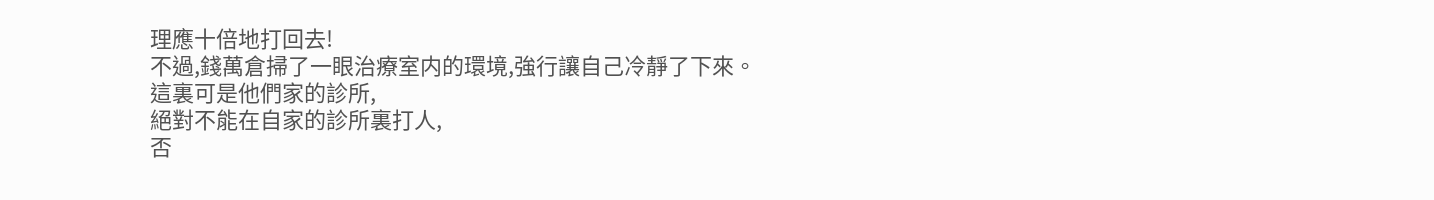理應十倍地打回去!
不過,錢萬倉掃了一眼治療室内的環境,強行讓自己冷靜了下來。
這裏可是他們家的診所,
絕對不能在自家的診所裏打人,
否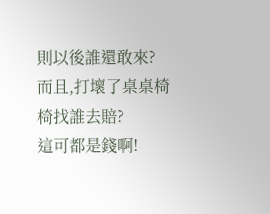則以後誰還敢來?
而且,打壞了桌桌椅椅找誰去賠?
這可都是錢啊!